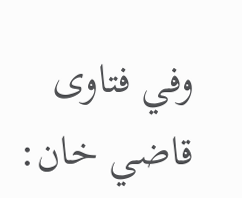وفي فتاوى قاضي خان: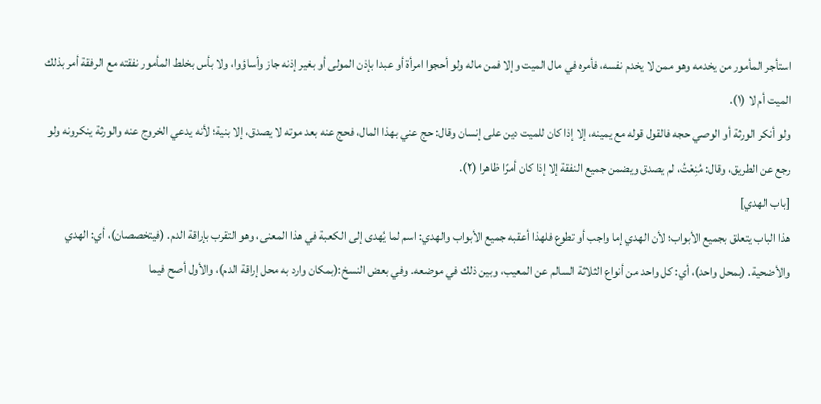استأجر المأمور من يخدمه وهو ممن لا يخدم نفسه، فأمره في مال الميت وإلا فمن ماله ولو أحجوا امرأة أو عبدا بإذن المولى أو بغير إذنه جاز وأساؤوا، ولا بأس بخلط المأمور نفقته مع الرفقة أمر بذلك الميت أم لا (١).
ولو أنكر الورثة أو الوصي حجه فالقول قوله مع يمينه، إلا إذا كان للميت دين على إنسان وقال: حج عني بهذا المال، فحج عنه بعد موته لا يصدق، إلا بنية؛ لأنه يدعي الخروج عنه والورثة ينكرونه ولو رجع عن الطريق، وقال: مُنِعْتُ، لم يصدق ويضمن جميع النفقة إلا إذا كان أمرًا ظاهرا (٢).
[باب الهدي]
هذا الباب يتعلق بجميع الأبواب؛ لأن الهدي إما واجب أو تطوع فلهذا أعقبه جميع الأبواب والهدي: اسم لما يُهدى إلى الكعبة في هذا المعنى، وهو التقرب بإراقة الدم. (فيتخصصان)، أي: الهدي والأضحية. (بمحل واحد)، أي: كل واحد من أنواع الثلاثة السالم عن المعيب، وبين ذلك في موضعه. وفي بعض النسخ:(بمكان وارد به محل إراقة الدم)، والأول أصح فيما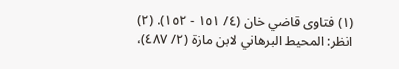(١) فتاوى قاضي خان (٤/ ١٥١ - ١٥٢). (٢) انظر: المحيط البرهاني لابن مازة (٢/ ٤٨٧)،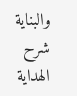والبناية شرح الهداية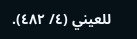للعيني (٤/ ٤٨٢).